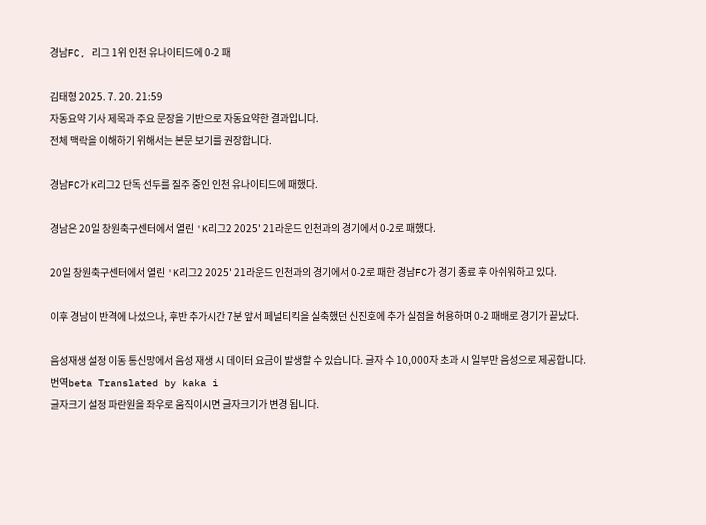경남FC, 리그 1위 인천 유나이티드에 0-2 패

김태형 2025. 7. 20. 21:59
자동요약 기사 제목과 주요 문장을 기반으로 자동요약한 결과입니다.
전체 맥락을 이해하기 위해서는 본문 보기를 권장합니다.

경남FC가 K리그2 단독 선두를 질주 중인 인천 유나이티드에 패했다.

경남은 20일 창원축구센터에서 열린 'K리그2 2025' 21라운드 인천과의 경기에서 0-2로 패했다.

20일 창원축구센터에서 열린 'K리그2 2025' 21라운드 인천과의 경기에서 0-2로 패한 경남FC가 경기 종료 후 아쉬워하고 있다.

이후 경남이 반격에 나섰으나, 후반 추가시간 7분 앞서 페널티킥을 실축했던 신진호에 추가 실점을 허용하며 0-2 패배로 경기가 끝났다.

음성재생 설정 이동 통신망에서 음성 재생 시 데이터 요금이 발생할 수 있습니다. 글자 수 10,000자 초과 시 일부만 음성으로 제공합니다.
번역beta Translated by kaka i
글자크기 설정 파란원을 좌우로 움직이시면 글자크기가 변경 됩니다.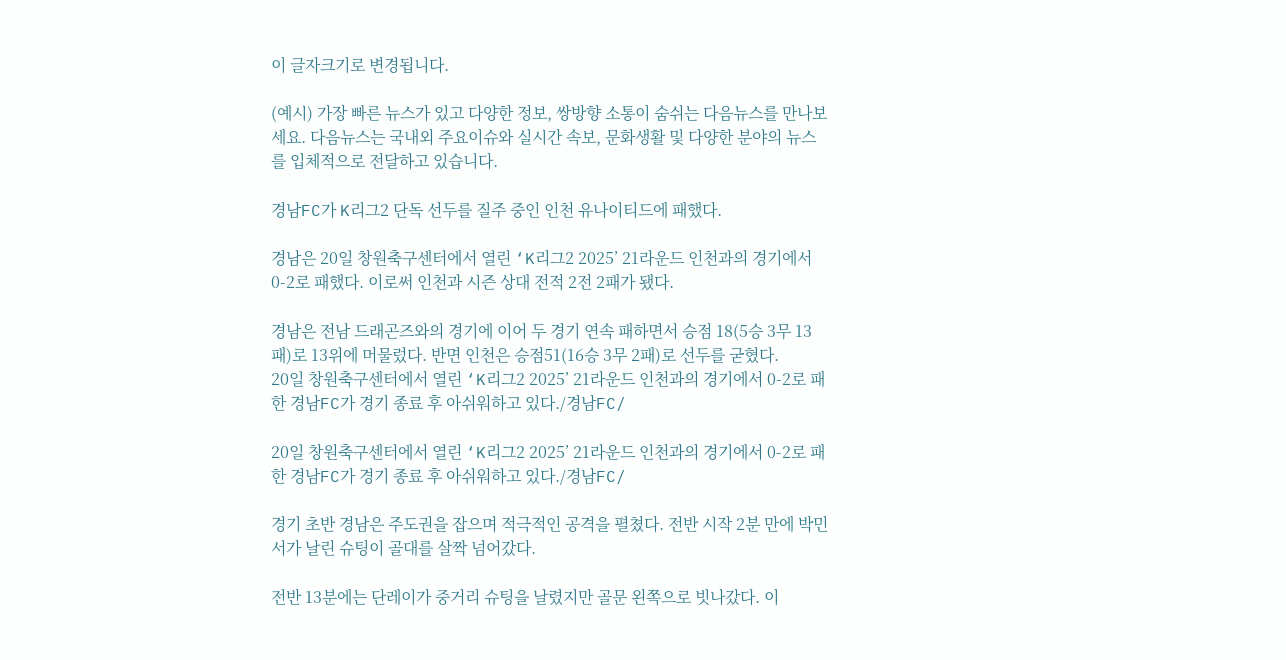이 글자크기로 변경됩니다.

(예시) 가장 빠른 뉴스가 있고 다양한 정보, 쌍방향 소통이 숨쉬는 다음뉴스를 만나보세요. 다음뉴스는 국내외 주요이슈와 실시간 속보, 문화생활 및 다양한 분야의 뉴스를 입체적으로 전달하고 있습니다.

경남FC가 K리그2 단독 선두를 질주 중인 인천 유나이티드에 패했다.

경남은 20일 창원축구센터에서 열린 ‘K리그2 2025’ 21라운드 인천과의 경기에서 0-2로 패했다. 이로써 인천과 시즌 상대 전적 2전 2패가 됐다.

경남은 전남 드래곤즈와의 경기에 이어 두 경기 연속 패하면서 승점 18(5승 3무 13패)로 13위에 머물렀다. 반면 인천은 승점51(16승 3무 2패)로 선두를 굳혔다.
20일 창원축구센터에서 열린 ‘K리그2 2025’ 21라운드 인천과의 경기에서 0-2로 패한 경남FC가 경기 종료 후 아쉬워하고 있다./경남FC/

20일 창원축구센터에서 열린 ‘K리그2 2025’ 21라운드 인천과의 경기에서 0-2로 패한 경남FC가 경기 종료 후 아쉬워하고 있다./경남FC/

경기 초반 경남은 주도권을 잡으며 적극적인 공격을 펼쳤다. 전반 시작 2분 만에 박민서가 날린 슈팅이 골대를 살짝 넘어갔다.

전반 13분에는 단레이가 중거리 슈팅을 날렸지만 골문 왼쪽으로 빗나갔다. 이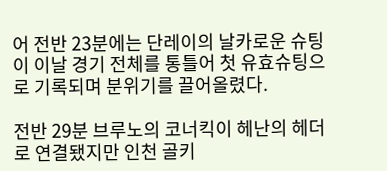어 전반 23분에는 단레이의 날카로운 슈팅이 이날 경기 전체를 통틀어 첫 유효슈팅으로 기록되며 분위기를 끌어올렸다.

전반 29분 브루노의 코너킥이 헤난의 헤더로 연결됐지만 인천 골키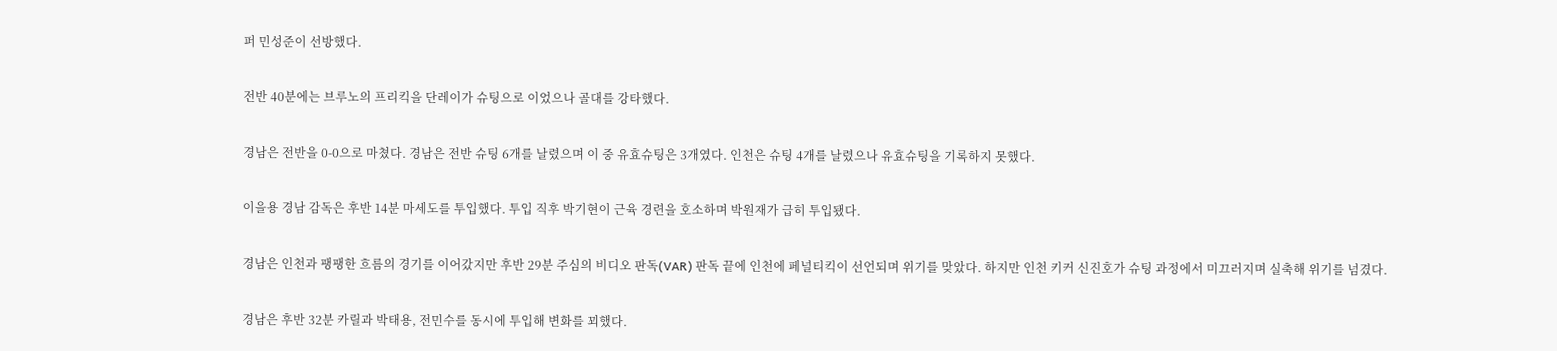퍼 민성준이 선방했다.

전반 40분에는 브루노의 프리킥을 단레이가 슈팅으로 이었으나 골대를 강타했다.

경남은 전반을 0-0으로 마쳤다. 경남은 전반 슈팅 6개를 날렸으며 이 중 유효슈팅은 3개였다. 인천은 슈팅 4개를 날렸으나 유효슈팅을 기록하지 못했다.

이을용 경남 감독은 후반 14분 마세도를 투입했다. 투입 직후 박기현이 근육 경련을 호소하며 박원재가 급히 투입됐다.

경남은 인천과 팽팽한 흐름의 경기를 이어갔지만 후반 29분 주심의 비디오 판독(VAR) 판독 끝에 인천에 페널티킥이 선언되며 위기를 맞았다. 하지만 인천 키커 신진호가 슈팅 과정에서 미끄러지며 실축해 위기를 넘겼다.

경남은 후반 32분 카릴과 박태용, 전민수를 동시에 투입해 변화를 꾀했다.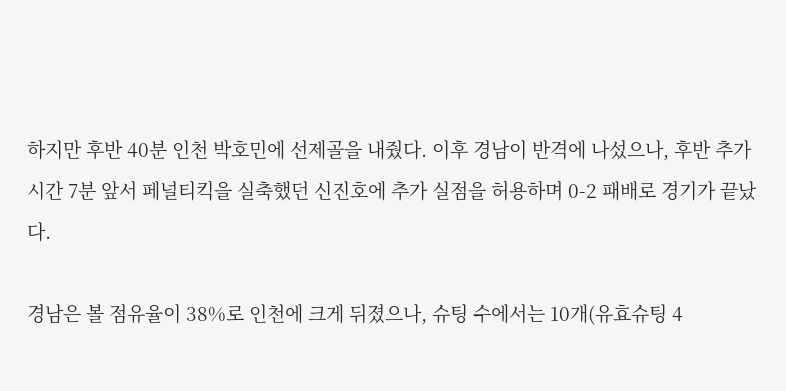하지만 후반 40분 인천 박호민에 선제골을 내줬다. 이후 경남이 반격에 나섰으나, 후반 추가시간 7분 앞서 페널티킥을 실축했던 신진호에 추가 실점을 허용하며 0-2 패배로 경기가 끝났다.

경남은 볼 점유율이 38%로 인천에 크게 뒤졌으나, 슈팅 수에서는 10개(유효슈팅 4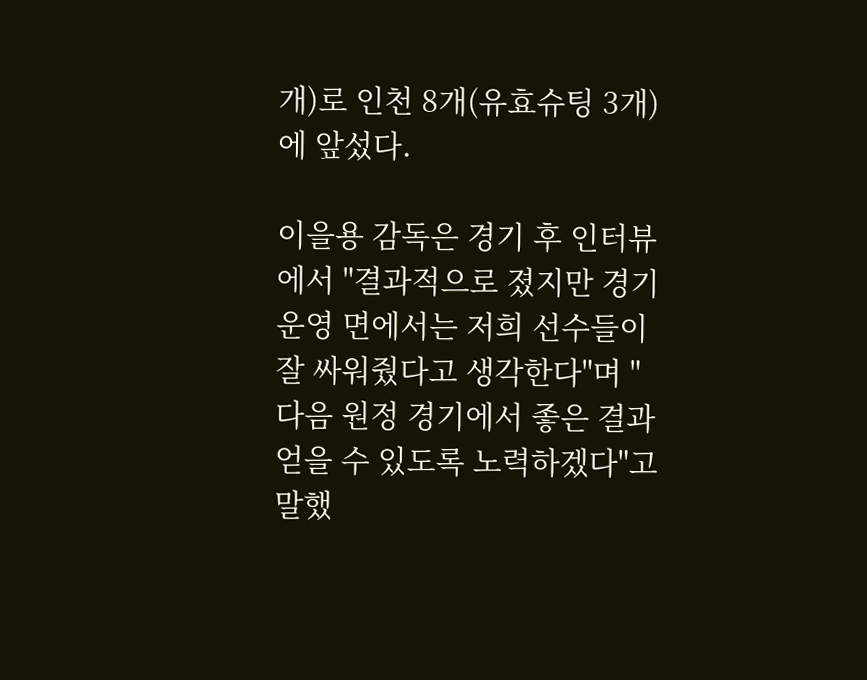개)로 인천 8개(유효슈팅 3개)에 앞섰다.

이을용 감독은 경기 후 인터뷰에서 "결과적으로 졌지만 경기 운영 면에서는 저희 선수들이 잘 싸워줬다고 생각한다"며 "다음 원정 경기에서 좋은 결과 얻을 수 있도록 노력하겠다"고 말했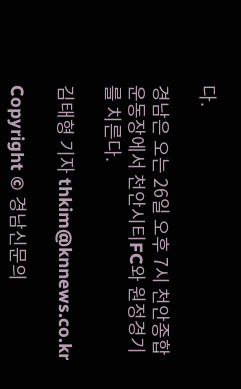다.

경남은 오는 26일 오후 7시 천안종합운동장에서 천안시티FC와 원정경기를 치른다.

김태형 기자 thkim@knnews.co.kr

Copyright © 경남신문의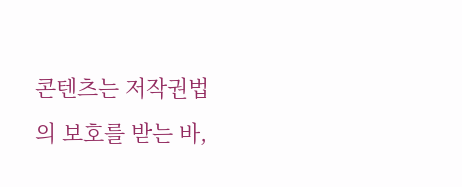콘텐츠는 저작권법의 보호를 받는 바,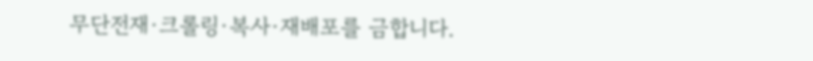무단전재·크롤링·복사·재배포를 금합니다.